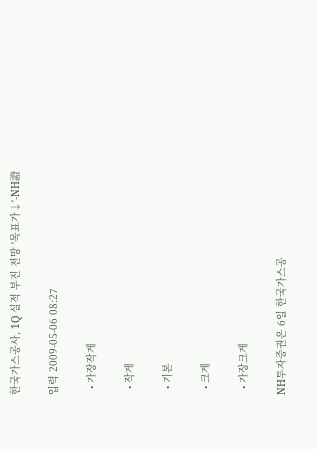한국가스공사, 1Q 실적 부진 전망 '목표가↓'-NH證

입력 2009-05-06 08:27

  • 가장작게

  • 작게

  • 기본

  • 크게

  • 가장크게

NH투자증권은 6일 한국가스공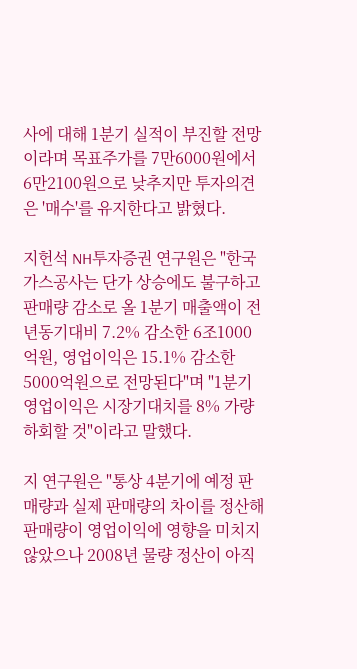사에 대해 1분기 실적이 부진할 전망이라며 목표주가를 7만6000원에서 6만2100원으로 낮추지만 투자의견은 '매수'를 유지한다고 밝혔다.

지헌석 NH투자증권 연구원은 "한국가스공사는 단가 상승에도 불구하고 판매량 감소로 올 1분기 매출액이 전년동기대비 7.2% 감소한 6조1000억원, 영업이익은 15.1% 감소한 5000억원으로 전망된다"며 "1분기 영업이익은 시장기대치를 8% 가량 하회할 것"이라고 말했다.

지 연구원은 "통상 4분기에 예정 판매량과 실제 판매량의 차이를 정산해 판매량이 영업이익에 영향을 미치지 않았으나 2008년 물량 정산이 아직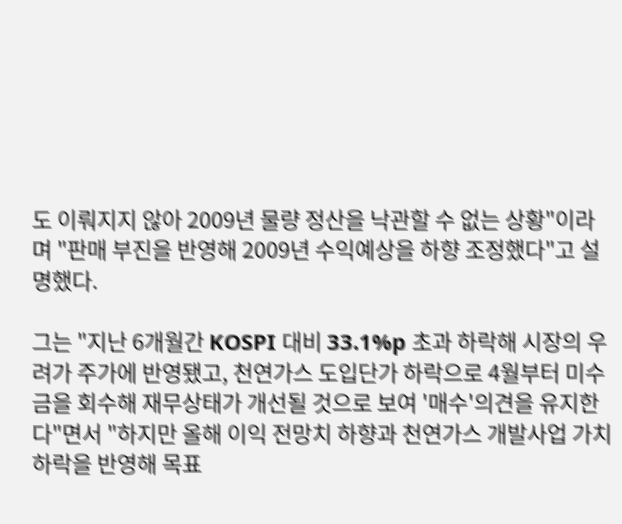도 이뤄지지 않아 2009년 물량 정산을 낙관할 수 없는 상황"이라며 "판매 부진을 반영해 2009년 수익예상을 하향 조정했다"고 설명했다.

그는 "지난 6개월간 KOSPI 대비 33.1%p 초과 하락해 시장의 우려가 주가에 반영됐고, 천연가스 도입단가 하락으로 4월부터 미수금을 회수해 재무상태가 개선될 것으로 보여 '매수'의견을 유지한다"면서 "하지만 올해 이익 전망치 하향과 천연가스 개발사업 가치 하락을 반영해 목표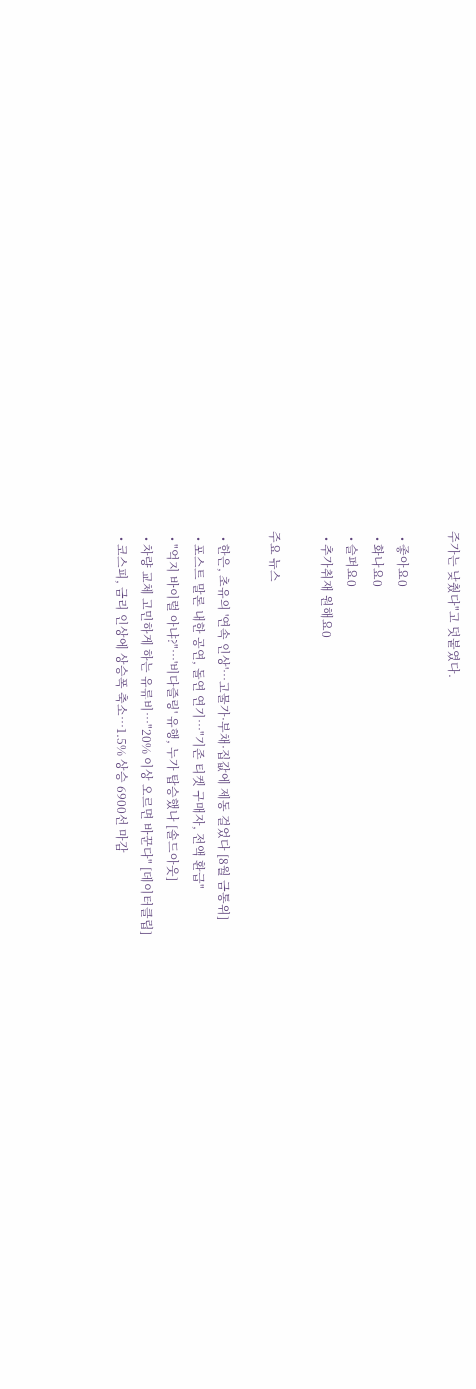주가는 낮췄다"고 덧붙였다.

  • 좋아요0
  • 화나요0
  • 슬퍼요0
  • 추가취재 원해요0

주요 뉴스

  • 한은, 초유의 '연속 인상'⋯고물가·부채·집값에 제동 걸었다 [8월 금통위]
  • 포스트 말론 내한 공연, 돌연 연기⋯"기존 티켓 구매자, 전액 환급"
  • "억지 바이럴 아냐?"⋯'비다즐링' 유행, 누가 탑승했나 [솔드아웃]
  • 차량 교체 고민하게 하는 유류비…"20% 이상 오르면 바꾼다" [데이터클립]
  • 코스피, 금리 인상에 상승폭 축소…1.5% 상승 6900선 마감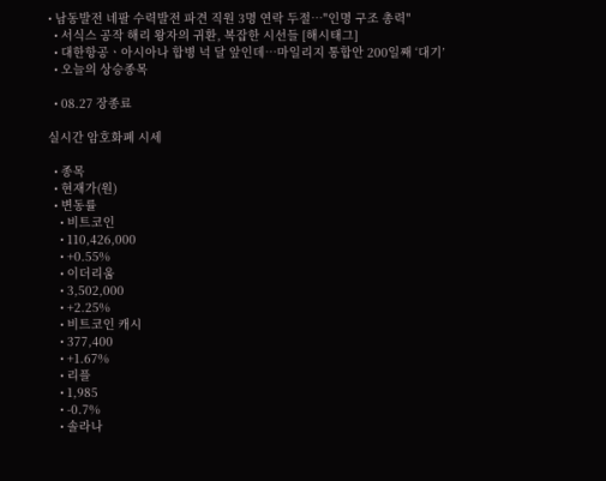• 남동발전 네팔 수력발전 파견 직원 3명 연락 두절⋯"인명 구조 총력"
  • 서식스 공작 해리 왕자의 귀환, 복잡한 시선들 [해시태그]
  • 대한항공ㆍ아시아나 합병 넉 달 앞인데⋯마일리지 통합안 200일째 ‘대기’
  • 오늘의 상승종목

  • 08.27 장종료

실시간 암호화폐 시세

  • 종목
  • 현재가(원)
  • 변동률
    • 비트코인
    • 110,426,000
    • +0.55%
    • 이더리움
    • 3,502,000
    • +2.25%
    • 비트코인 캐시
    • 377,400
    • +1.67%
    • 리플
    • 1,985
    • -0.7%
    • 솔라나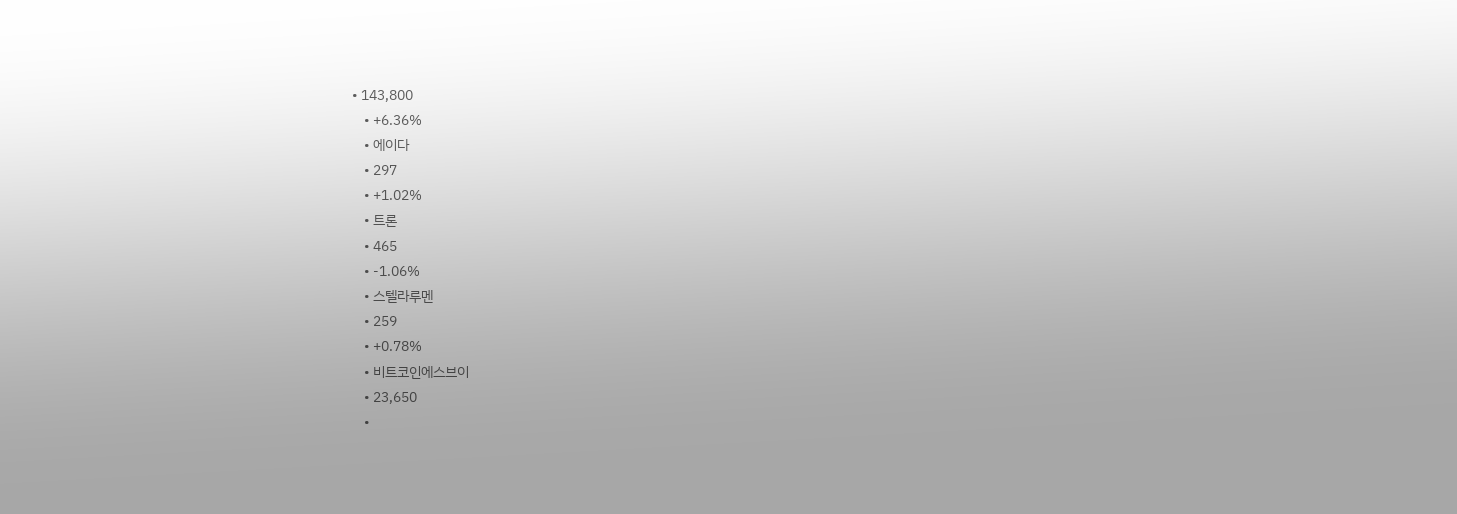• 143,800
    • +6.36%
    • 에이다
    • 297
    • +1.02%
    • 트론
    • 465
    • -1.06%
    • 스텔라루멘
    • 259
    • +0.78%
    • 비트코인에스브이
    • 23,650
    •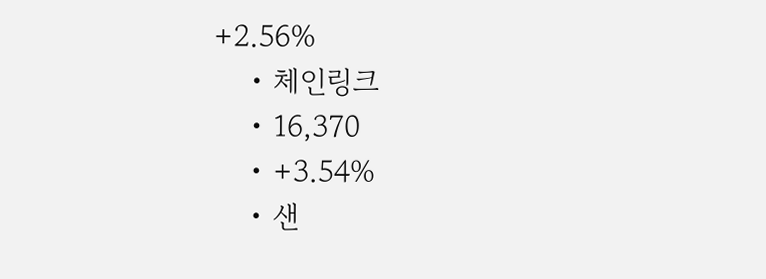+2.56%
    • 체인링크
    • 16,370
    • +3.54%
    • 샌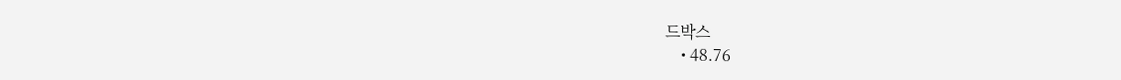드박스
    • 48.76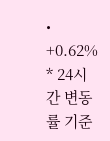• +0.62%
* 24시간 변동률 기준